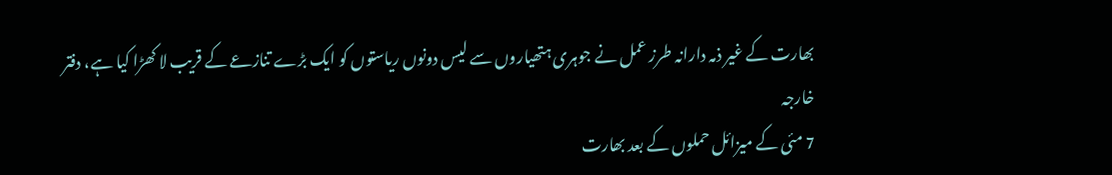بھارت کے غیر ذمہ دارانہ طرز عمل نے جوہری ہتھیاروں سے لیس دونوں ریاستوں کو ایک بڑے تنازعے کے قریب لا کھڑا کیا ہے، دفتر خارجہ
7 مئی کے میزائل حملوں کے بعد بھارت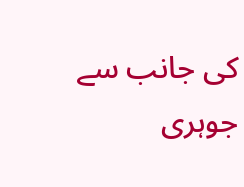کی جانب سے جوہری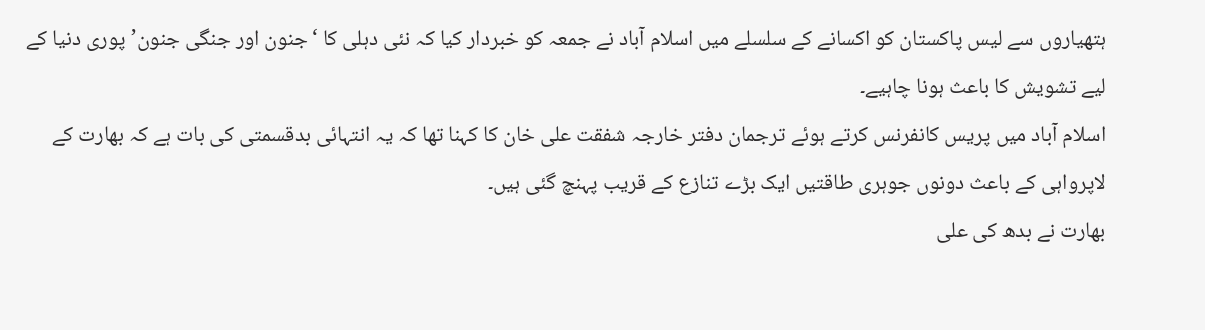ہتھیاروں سے لیس پاکستان کو اکسانے کے سلسلے میں اسلام آباد نے جمعہ کو خبردار کیا کہ نئی دہلی کا ‘جنون اور جنگی جنون’ پوری دنیا کے لیے تشویش کا باعث ہونا چاہیے۔
اسلام آباد میں پریس کانفرنس کرتے ہوئے ترجمان دفتر خارجہ شفقت علی خان کا کہنا تھا کہ یہ انتہائی بدقسمتی کی بات ہے کہ بھارت کے لاپرواہی کے باعث دونوں جوہری طاقتیں ایک بڑے تنازع کے قریب پہنچ گئی ہیں۔
بھارت نے بدھ کی علی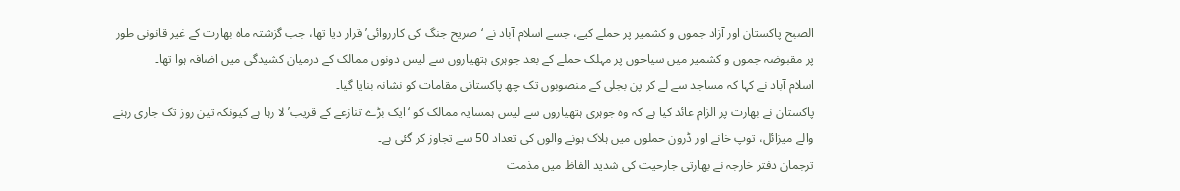الصبح پاکستان اور آزاد جموں و کشمیر پر حملے کیے، جسے اسلام آباد نے ‘صریح جنگ کی کارروائی’ قرار دیا تھا، جب گزشتہ ماہ بھارت کے غیر قانونی طور پر مقبوضہ جموں و کشمیر میں سیاحوں پر مہلک حملے کے بعد جوہری ہتھیاروں سے لیس دونوں ممالک کے درمیان کشیدگی میں اضافہ ہوا تھا۔
اسلام آباد نے کہا کہ مساجد سے لے کر پن بجلی کے منصوبوں تک چھ پاکستانی مقامات کو نشانہ بنایا گیا۔
پاکستان نے بھارت پر الزام عائد کیا ہے کہ وہ جوہری ہتھیاروں سے لیس ہمسایہ ممالک کو ‘ایک بڑے تنازعے کے قریب’ لا رہا ہے کیونکہ تین روز تک جاری رہنے والے میزائل، توپ خانے اور ڈرون حملوں میں ہلاک ہونے والوں کی تعداد 50 سے تجاوز کر گئی ہے۔
ترجمان دفتر خارجہ نے بھارتی جارحیت کی شدید الفاظ میں مذمت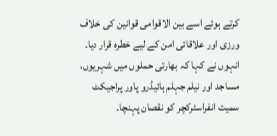کرتے ہوئے اسے بین الاقوامی قوانین کی خلاف ورزی اور علاقائی امن کے لیے خطرہ قرار دیا۔
انہوں نے کہا کہ بھارتی حملوں میں شہریوں، مساجد اور نیلم جہلم ہائیڈرو پاور پراجیکٹ سمیت انفراسٹرکچر کو نقصان پہنچا۔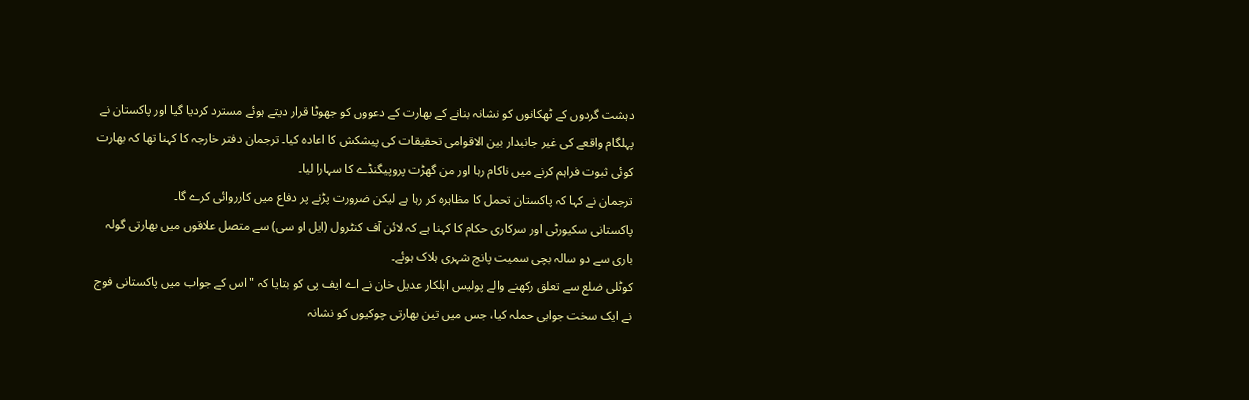دہشت گردوں کے ٹھکانوں کو نشانہ بنانے کے بھارت کے دعووں کو جھوٹا قرار دیتے ہوئے مسترد کردیا گیا اور پاکستان نے پہلگام واقعے کی غیر جانبدار بین الاقوامی تحقیقات کی پیشکش کا اعادہ کیا۔ ترجمان دفتر خارجہ کا کہنا تھا کہ بھارت کوئی ثبوت فراہم کرنے میں ناکام رہا اور من گھڑت پروپیگنڈے کا سہارا لیا۔
ترجمان نے کہا کہ پاکستان تحمل کا مظاہرہ کر رہا ہے لیکن ضرورت پڑنے پر دفاع میں کارروائی کرے گا۔
پاکستانی سکیورٹی اور سرکاری حکام کا کہنا ہے کہ لائن آف کنٹرول (ایل او سی) سے متصل علاقوں میں بھارتی گولہ باری سے دو سالہ بچی سمیت پانچ شہری ہلاک ہوئے۔
کوٹلی ضلع سے تعلق رکھنے والے پولیس اہلکار عدیل خان نے اے ایف پی کو بتایا کہ "اس کے جواب میں پاکستانی فوج نے ایک سخت جوابی حملہ کیا، جس میں تین بھارتی چوکیوں کو نشانہ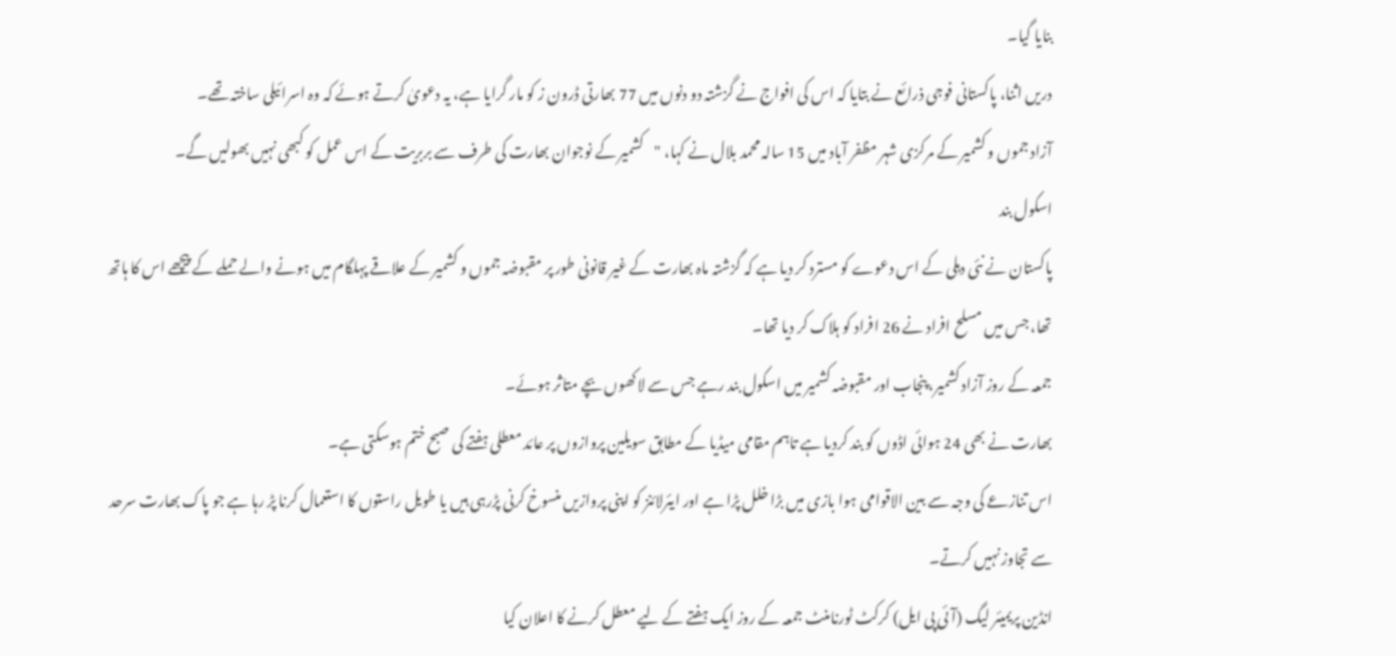بنایا گیا۔
دریں اثنا، پاکستانی فوجی ذرائع نے بتایا کہ اس کی افواج نے گزشتہ دو دنوں میں 77 بھارتی ڈرون ز کو مار گرایا ہے، یہ دعویٰ کرتے ہوئے کہ وہ اسرائیلی ساختہ تھے۔
آزاد جموں و کشمیر کے مرکزی شہر مظفر آباد میں 15 سالہ محمد بلال نے کہا، "کشمیر کے نوجوان بھارت کی طرف سے بربریت کے اس عمل کو کبھی نہیں بھولیں گے۔
اسکول بند
پاکستان نے نئی دہلی کے اس دعوے کو مسترد کر دیا ہے کہ گزشتہ ماہ بھارت کے غیر قانونی طور پر مقبوضہ جموں و کشمیر کے علاقے پہلگام میں ہونے والے حملے کے پیچھے اس کا ہاتھ تھا، جس میں مسلح افراد نے 26 افراد کو ہلاک کر دیا تھا۔
جمعہ کے روز آزاد کشمیر، پنجاب اور مقبوضہ کشمیر میں اسکول بند رہے جس سے لاکھوں بچے متاثر ہوئے۔
بھارت نے بھی 24 ہوائی اڈوں کو بند کردیا ہے تاہم مقامی میڈیا کے مطابق سویلین پروازوں پر عائد معطلی ہفتے کی صبح ختم ہوسکتی ہے۔
اس تنازعے کی وجہ سے بین الاقوامی ہوا بازی میں بڑا خلل پڑا ہے اور ایئرلائنز کو اپنی پروازیں منسوخ کرنی پڑرہی ہیں یا طویل راستوں کا استعمال کرنا پڑ رہا ہے جو پاک بھارت سرحد سے تجاوز نہیں کرتے۔
انڈین پریمیئر لیگ (آئی پی ایل) کرکٹ ٹورنامنٹ جمعہ کے روز ایک ہفتے کے لیے معطل کرنے کا اعلان کیا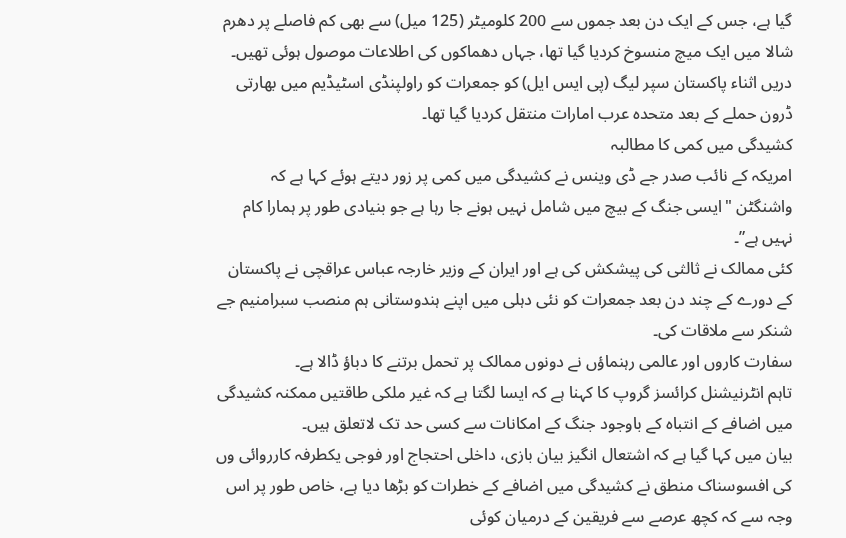گیا ہے، جس کے ایک دن بعد جموں سے 200 کلومیٹر (125 میل) سے بھی کم فاصلے پر دھرم شالا میں ایک میچ منسوخ کردیا گیا تھا، جہاں دھماکوں کی اطلاعات موصول ہوئی تھیں۔
دریں اثناء پاکستان سپر لیگ (پی ایس ایل) کو جمعرات کو راولپنڈی اسٹیڈیم میں بھارتی ڈرون حملے کے بعد متحدہ عرب امارات منتقل کردیا گیا تھا۔
کشیدگی میں کمی کا مطالبہ
امریکہ کے نائب صدر جے ڈی وینس نے کشیدگی میں کمی پر زور دیتے ہوئے کہا ہے کہ واشنگٹن "ایسی جنگ کے بیچ میں شامل نہیں ہونے جا رہا ہے جو بنیادی طور پر ہمارا کام نہیں ہے”۔
کئی ممالک نے ثالثی کی پیشکش کی ہے اور ایران کے وزیر خارجہ عباس عراقچی نے پاکستان کے دورے کے چند دن بعد جمعرات کو نئی دہلی میں اپنے ہندوستانی ہم منصب سبرامنیم جے شنکر سے ملاقات کی۔
سفارت کاروں اور عالمی رہنماؤں نے دونوں ممالک پر تحمل برتنے کا دباؤ ڈالا ہے۔
تاہم انٹرنیشنل کرائسز گروپ کا کہنا ہے کہ ایسا لگتا ہے کہ غیر ملکی طاقتیں ممکنہ کشیدگی میں اضافے کے انتباہ کے باوجود جنگ کے امکانات سے کسی حد تک لاتعلق ہیں۔
بیان میں کہا گیا ہے کہ اشتعال انگیز بیان بازی، داخلی احتجاج اور فوجی یکطرفہ کارروائی وں کی افسوسناک منطق نے کشیدگی میں اضافے کے خطرات کو بڑھا دیا ہے، خاص طور پر اس وجہ سے کہ کچھ عرصے سے فریقین کے درمیان کوئی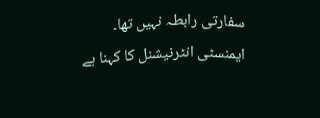سفارتی رابطہ نہیں تھا۔
ایمنسٹی انٹرنیشنل کا کہنا ہے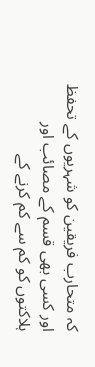کہ متحارب فریقین کو شہریوں کے تحفظ اور کسی بھی قسم کے مصائب اور ہلاکتوں کو کم سے کم کرنے کے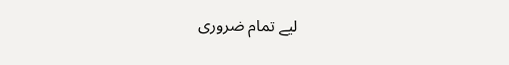لیے تمام ضروری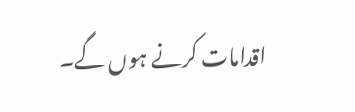اقدامات کرنے ہوں گے۔